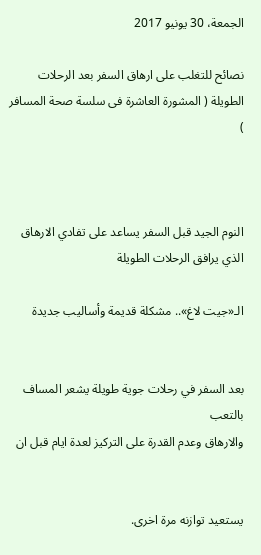الجمعة، 30 يونيو 2017

نصائح للتغلب على ارهاق السفر بعد الرحلات الطويلة ( المشورة العاشرة فى سلسة صحة المسافر )



النوم الجيد قبل السفر يساعد على تفادي الارهاق الذي يرافق الرحلات الطويلة

الـ«جيت لاغ».. مشكلة قديمة وأساليب جديدة


بعد السفر في رحلات جوية طويلة يشعر المساف بالتعب
والارهاق وعدم القدرة على التركيز لعدة ايام قبل ان


يستعيد توازنه مرة اخرى.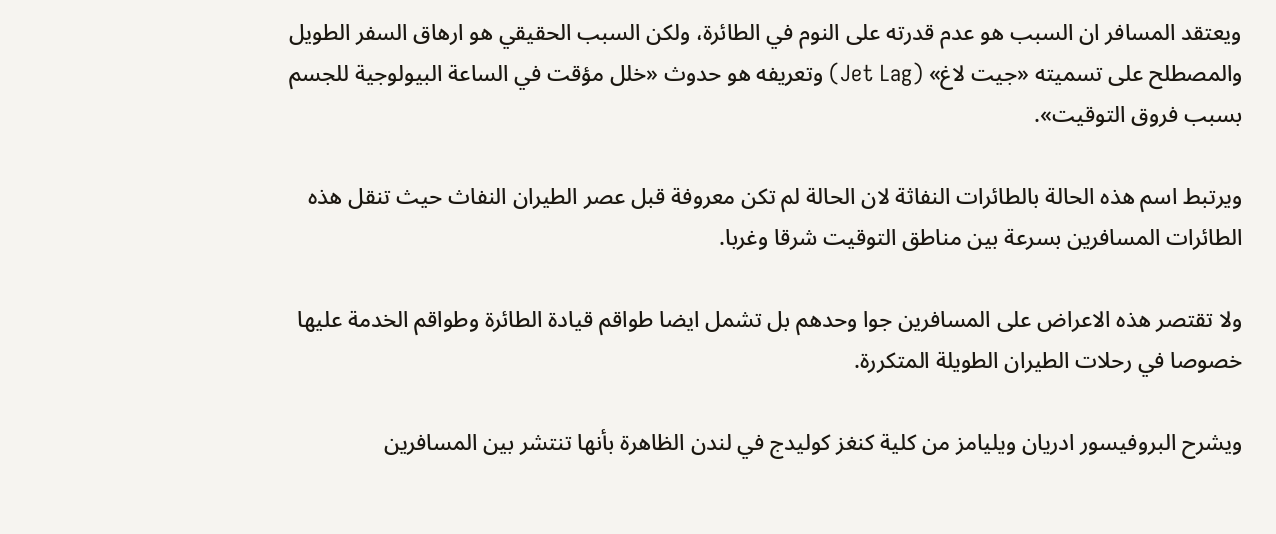ويعتقد المسافر ان السبب هو عدم قدرته على النوم في الطائرة، ولكن السبب الحقيقي هو ارهاق السفر الطويل والمصطلح على تسميته «جيت لاغ» (Jet Lag) وتعريفه هو حدوث «خلل مؤقت في الساعة البيولوجية للجسم بسبب فروق التوقيت».

ويرتبط اسم هذه الحالة بالطائرات النفاثة لان الحالة لم تكن معروفة قبل عصر الطيران النفاث حيث تنقل هذه الطائرات المسافرين بسرعة بين مناطق التوقيت شرقا وغربا.

ولا تقتصر هذه الاعراض على المسافرين جوا وحدهم بل تشمل ايضا طواقم قيادة الطائرة وطواقم الخدمة عليها خصوصا في رحلات الطيران الطويلة المتكررة.

ويشرح البروفيسور ادريان ويليامز من كلية كنغز كوليدج في لندن الظاهرة بأنها تنتشر بين المسافرين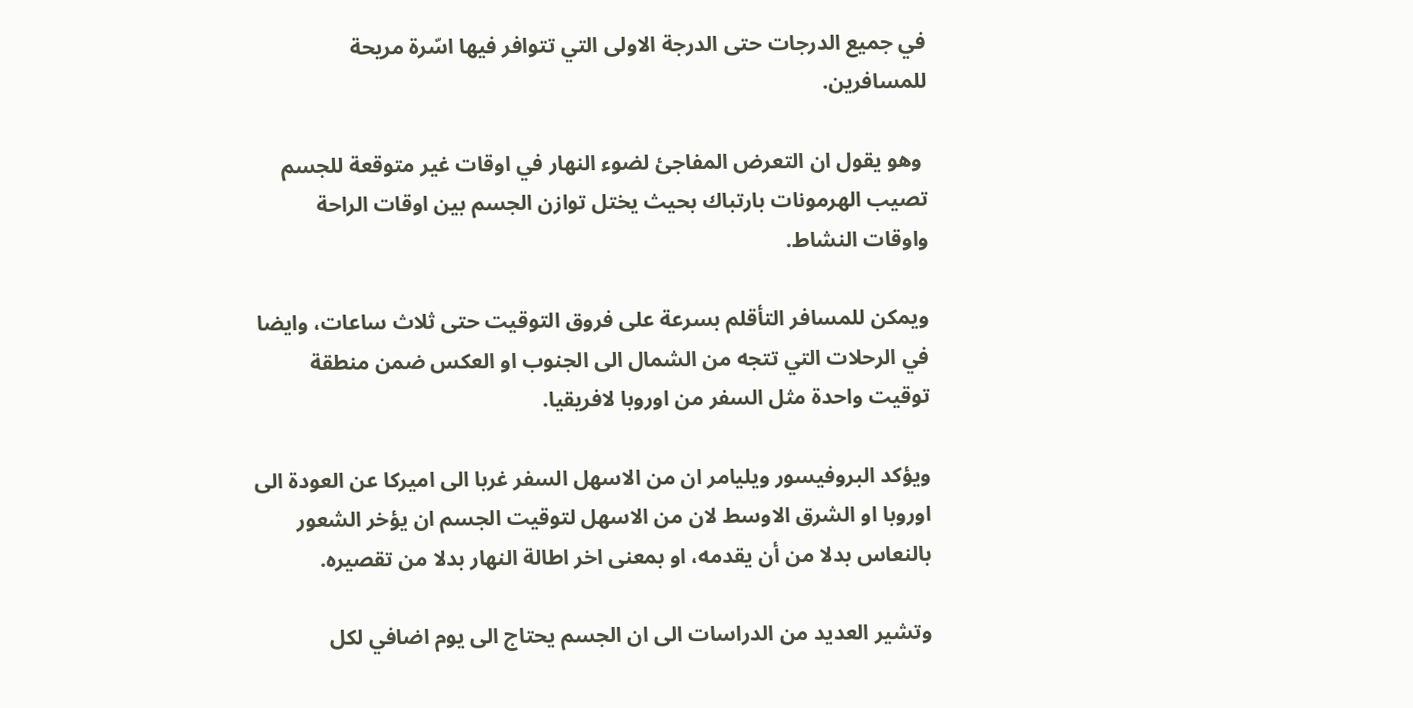في جميع الدرجات حتى الدرجة الاولى التي تتوافر فيها اسّرة مريحة للمسافرين.

 وهو يقول ان التعرض المفاجئ لضوء النهار في اوقات غير متوقعة للجسم تصيب الهرمونات بارتباك بحيث يختل توازن الجسم بين اوقات الراحة واوقات النشاط.

ويمكن للمسافر التأقلم بسرعة على فروق التوقيت حتى ثلاث ساعات، وايضا في الرحلات التي تتجه من الشمال الى الجنوب او العكس ضمن منطقة توقيت واحدة مثل السفر من اوروبا لافريقيا.

ويؤكد البروفيسور ويليامر ان من الاسهل السفر غربا الى اميركا عن العودة الى اوروبا او الشرق الاوسط لان من الاسهل لتوقيت الجسم ان يؤخر الشعور بالنعاس بدلا من أن يقدمه، او بمعنى اخر اطالة النهار بدلا من تقصيره.

وتشير العديد من الدراسات الى ان الجسم يحتاج الى يوم اضافي لكل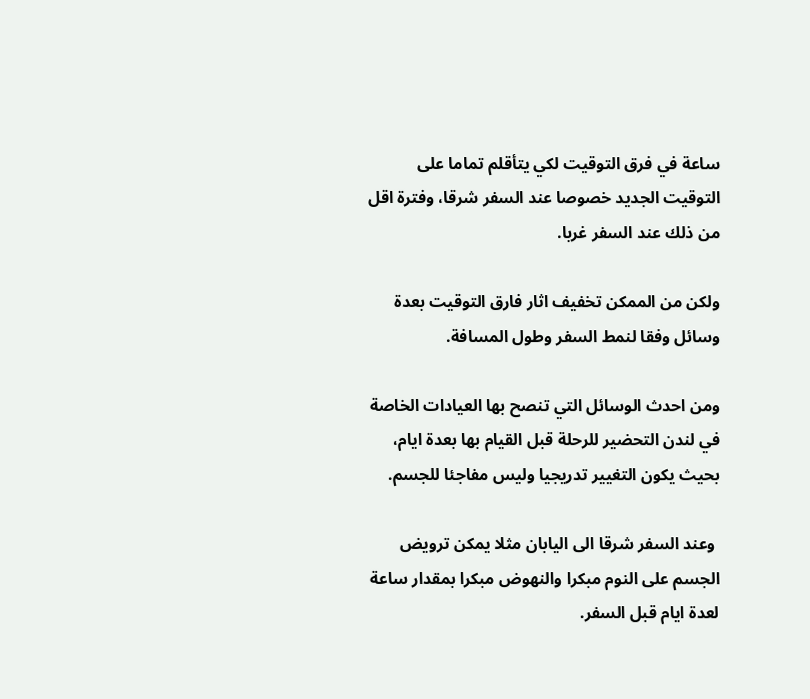ساعة في فرق التوقيت لكي يتأقلم تماما على التوقيت الجديد خصوصا عند السفر شرقا، وفترة اقل من ذلك عند السفر غربا.

ولكن من الممكن تخفيف اثار فارق التوقيت بعدة وسائل وفقا لنمط السفر وطول المسافة.

ومن احدث الوسائل التي تنصح بها العيادات الخاصة في لندن التحضير للرحلة قبل القيام بها بعدة ايام، بحيث يكون التغيير تدريجيا وليس مفاجئا للجسم.

 وعند السفر شرقا الى اليابان مثلا يمكن ترويض الجسم على النوم مبكرا والنهوض مبكرا بمقدار ساعة لعدة ايام قبل السفر.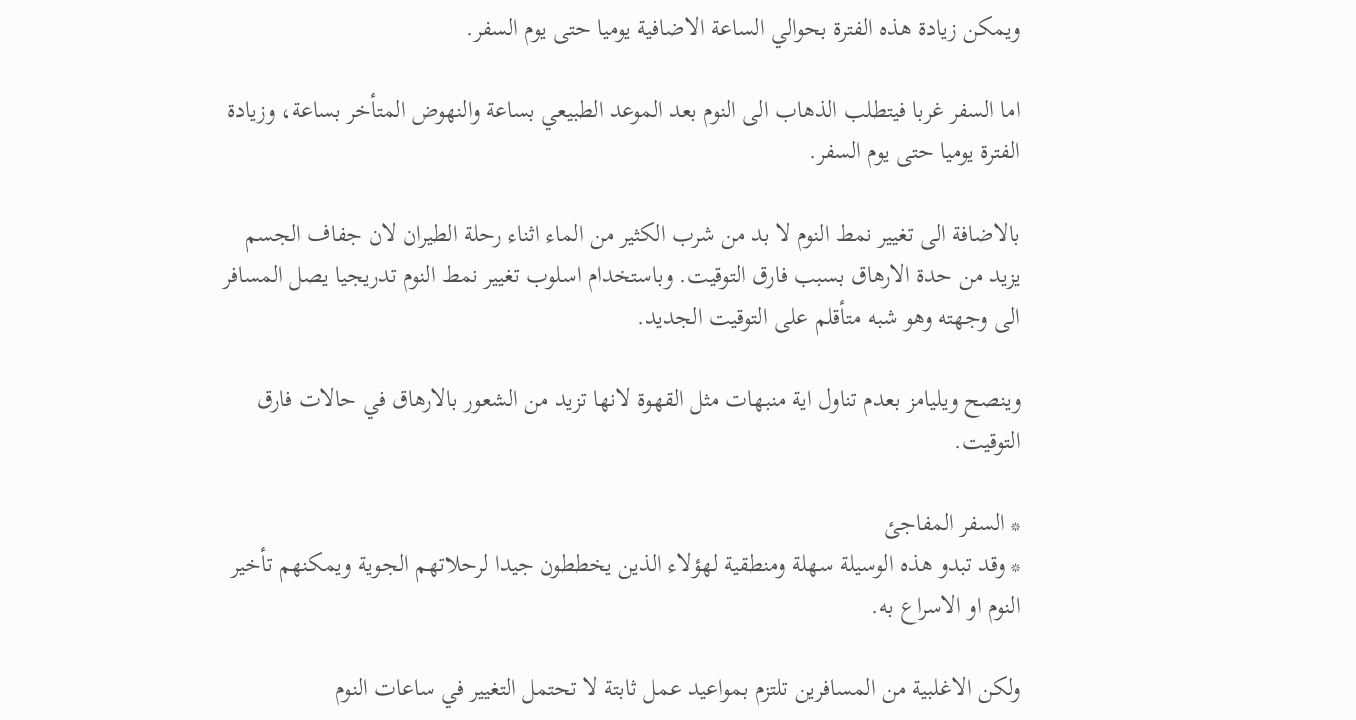ويمكن زيادة هذه الفترة بحوالي الساعة الاضافية يوميا حتى يوم السفر.

اما السفر غربا فيتطلب الذهاب الى النوم بعد الموعد الطبيعي بساعة والنهوض المتأخر بساعة، وزيادة الفترة يوميا حتى يوم السفر.

بالاضافة الى تغيير نمط النوم لا بد من شرب الكثير من الماء اثناء رحلة الطيران لان جفاف الجسم يزيد من حدة الارهاق بسبب فارق التوقيت. وباستخدام اسلوب تغيير نمط النوم تدريجيا يصل المسافر الى وجهته وهو شبه متأقلم على التوقيت الجديد.

وينصح ويليامز بعدم تناول اية منبهات مثل القهوة لانها تزيد من الشعور بالارهاق في حالات فارق التوقيت.

* السفر المفاجئ
* وقد تبدو هذه الوسيلة سهلة ومنطقية لهؤلاء الذين يخططون جيدا لرحلاتهم الجوية ويمكنهم تأخير النوم او الاسراع به.

ولكن الاغلبية من المسافرين تلتزم بمواعيد عمل ثابتة لا تحتمل التغيير في ساعات النوم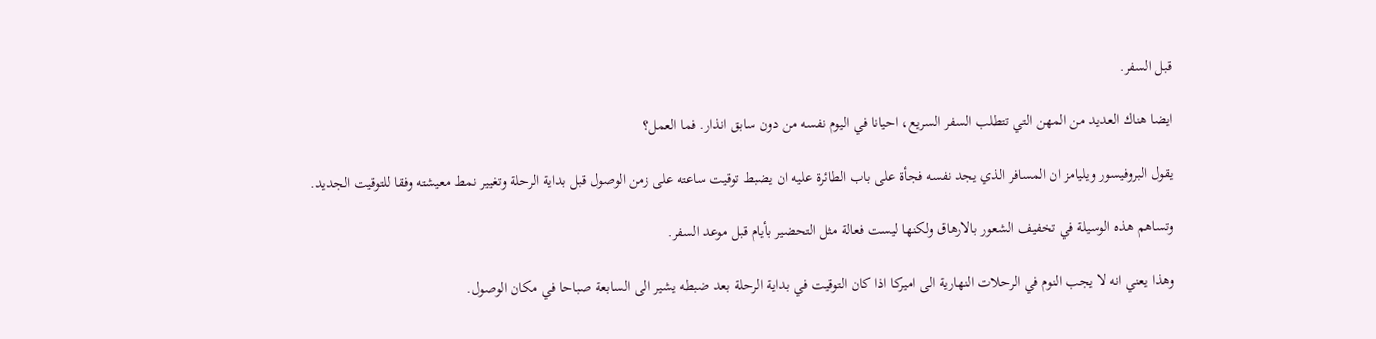قبل السفر.

ايضا هناك العديد من المهن التي تتطلب السفر السريع، احيانا في اليوم نفسه من دون سابق انذار. فما العمل؟

يقول البروفيسور ويليامز ان المسافر الذي يجد نفسه فجأة على باب الطائرة عليه ان يضبط توقيت ساعته على زمن الوصول قبل بداية الرحلة وتغيير نمط معيشته وفقا للتوقيت الجديد.

وتساهم هذه الوسيلة في تخفيف الشعور بالارهاق ولكنها ليست فعالة مثل التحضير بأيام قبل موعد السفر.

وهذا يعني انه لا يجب النوم في الرحلات النهارية الى اميركا اذا كان التوقيت في بداية الرحلة بعد ضبطه يشير الى السابعة صباحا في مكان الوصول.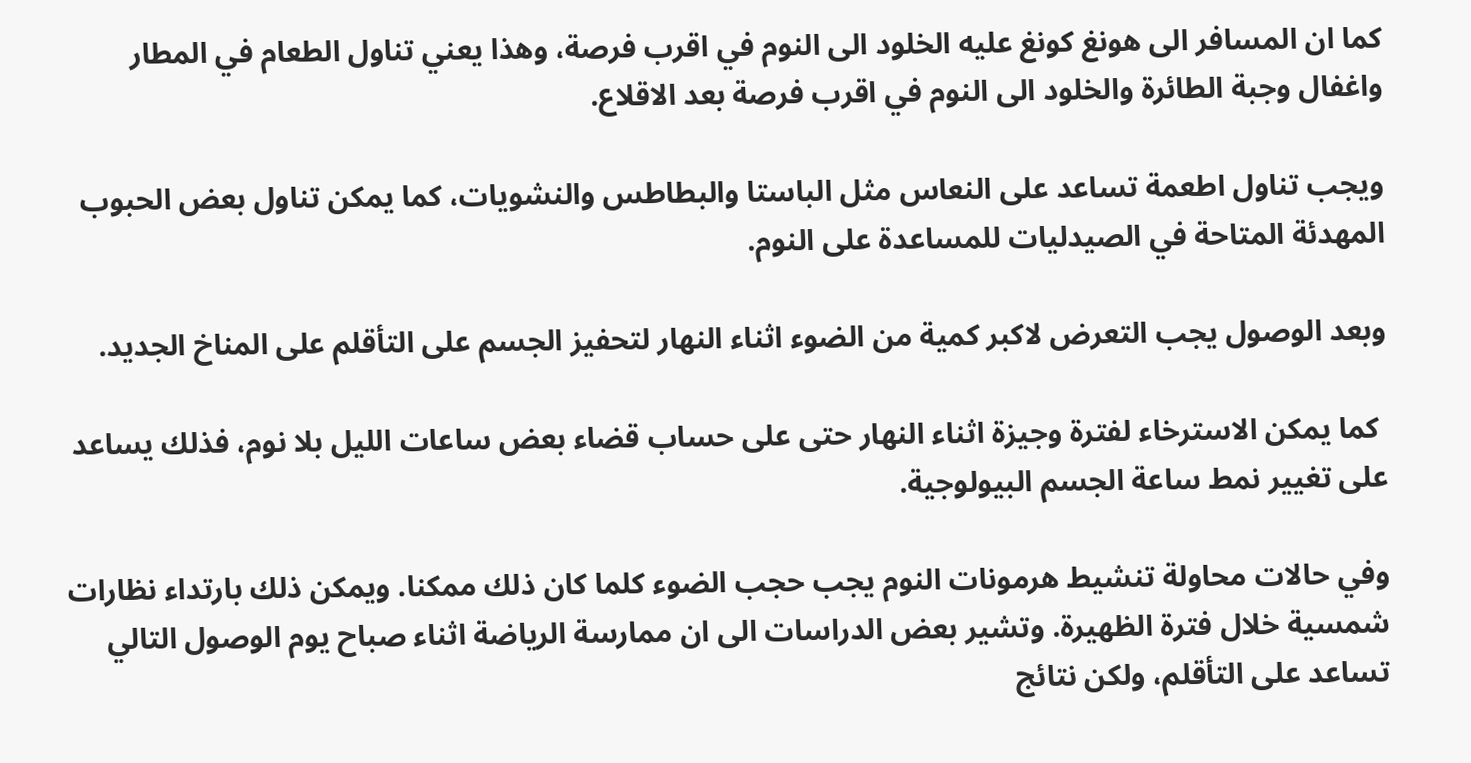كما ان المسافر الى هونغ كونغ عليه الخلود الى النوم في اقرب فرصة، وهذا يعني تناول الطعام في المطار واغفال وجبة الطائرة والخلود الى النوم في اقرب فرصة بعد الاقلاع.

ويجب تناول اطعمة تساعد على النعاس مثل الباستا والبطاطس والنشويات، كما يمكن تناول بعض الحبوب المهدئة المتاحة في الصيدليات للمساعدة على النوم.

وبعد الوصول يجب التعرض لاكبر كمية من الضوء اثناء النهار لتحفيز الجسم على التأقلم على المناخ الجديد.

 كما يمكن الاسترخاء لفترة وجيزة اثناء النهار حتى على حساب قضاء بعض ساعات الليل بلا نوم، فذلك يساعد على تغيير نمط ساعة الجسم البيولوجية.

وفي حالات محاولة تنشيط هرمونات النوم يجب حجب الضوء كلما كان ذلك ممكنا. ويمكن ذلك بارتداء نظارات شمسية خلال فترة الظهيرة. وتشير بعض الدراسات الى ان ممارسة الرياضة اثناء صباح يوم الوصول التالي تساعد على التأقلم، ولكن نتائج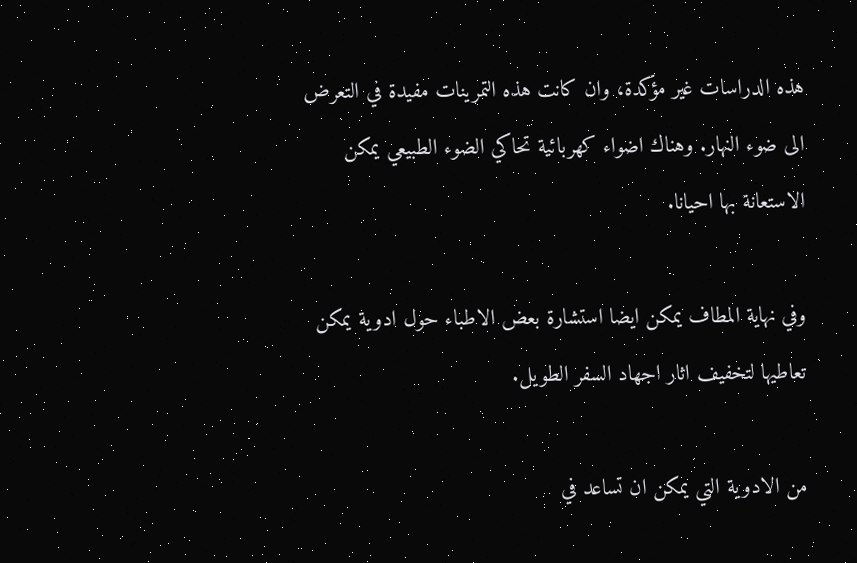هذه الدراسات غير مؤكدة، وان كانت هذه التمرينات مفيدة في التعرض الى ضوء النهار. وهناك اضواء كهربائية تحاكي الضوء الطبيعي يمكن الاستعانة بها احيانا.

وفي نهاية المطاف يمكن ايضا استشارة بعض الاطباء حول ادوية يمكن تعاطيها لتخفيف اثار اجهاد السفر الطويل.

من الادوية التي يمكن ان تساعد في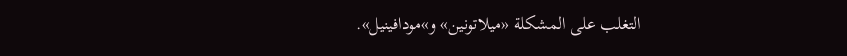التغلب على المشكلة «ميلاتونين» و»مودافينيل».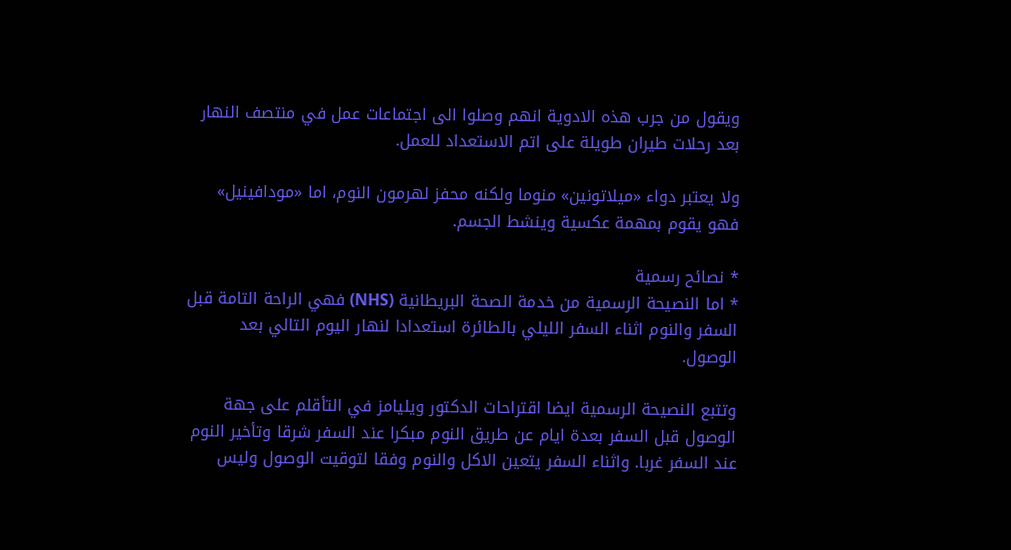ويقول من جرب هذه الادوية انهم وصلوا الى اجتماعات عمل في منتصف النهار بعد رحلات طيران طويلة على اتم الاستعداد للعمل.

ولا يعتبر دواء «ميلاتونين» منوما ولكنه محفز لهرمون النوم، اما «مودافينيل» فهو يقوم بمهمة عكسية وينشط الجسم.

* نصائح رسمية
* اما النصيحة الرسمية من خدمة الصحة البريطانية (NHS) فهي الراحة التامة قبل السفر والنوم اثناء السفر الليلي بالطائرة استعدادا لنهار اليوم التالي بعد الوصول.

وتتبع النصيحة الرسمية ايضا اقتراحات الدكتور ويليامز في التأقلم على جهة الوصول قبل السفر بعدة ايام عن طريق النوم مبكرا عند السفر شرقا وتأخير النوم عند السفر غربا. واثناء السفر يتعين الاكل والنوم وفقا لتوقيت الوصول وليس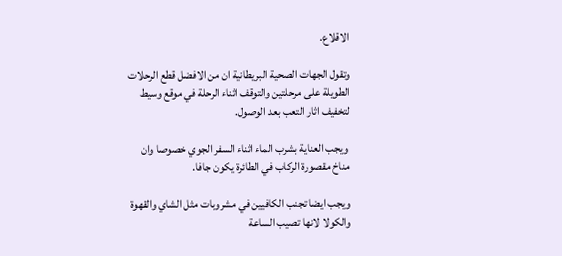الاقلاع.

وتقول الجهات الصحية البريطانية ان من الافضل قطع الرحلات الطويلة على مرحلتين والتوقف اثناء الرحلة في موقع وسيط لتخفيف اثار التعب بعد الوصول.

 ويجب العناية بشرب الماء اثناء السفر الجوي خصوصا وان مناخ مقصورة الركاب في الطائرة يكون جافا.

ويجب ايضا تجنب الكافيين في مشروبات مثل الشاي والقهوة والكولا لانها تصيب الساعة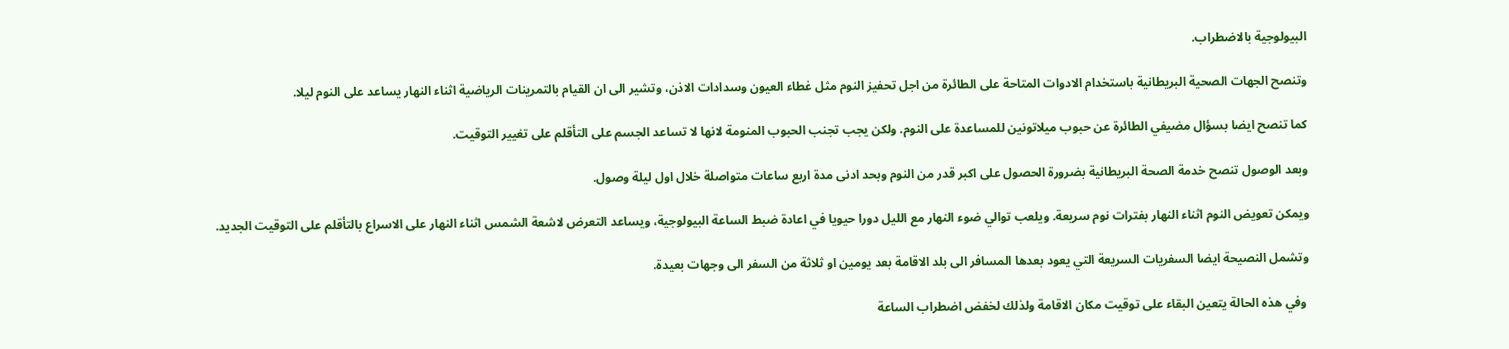البيولوجية بالاضطراب.

وتنصح الجهات الصحية البريطانية باستخدام الادوات المتاحة على الطائرة من اجل تحفيز النوم مثل غطاء العيون وسدادات الاذن، وتشير الى ان القيام بالتمرينات الرياضية اثناء النهار يساعد على النوم ليلا.

كما تنصح ايضا بسؤال مضيفي الطائرة عن حبوب ميلاتونين للمساعدة على النوم. ولكن يجب تجنب الحبوب المنومة لانها لا تساعد الجسم على التأقلم على تغيير التوقيت.

وبعد الوصول تنصح خدمة الصحة البريطانية بضرورة الحصول على اكبر قدر من النوم وبحد ادنى مدة اربع ساعات متواصلة خلال اول ليلة وصول.

ويمكن تعويض النوم اثناء النهار بفترات نوم سريعة. ويلعب توالي ضوء النهار مع الليل دورا حيويا في اعادة ضبط الساعة البيولوجية، ويساعد التعرض لاشعة الشمس اثناء النهار على الاسراع بالتأقلم على التوقيت الجديد.

وتشمل النصيحة ايضا السفريات السريعة التي يعود بعدها المسافر الى بلد الاقامة بعد يومين او ثلاثة من السفر الى وجهات بعيدة.

 وفي هذه الحالة يتعين البقاء على توقيت مكان الاقامة ولذلك لخفض اضطراب الساعة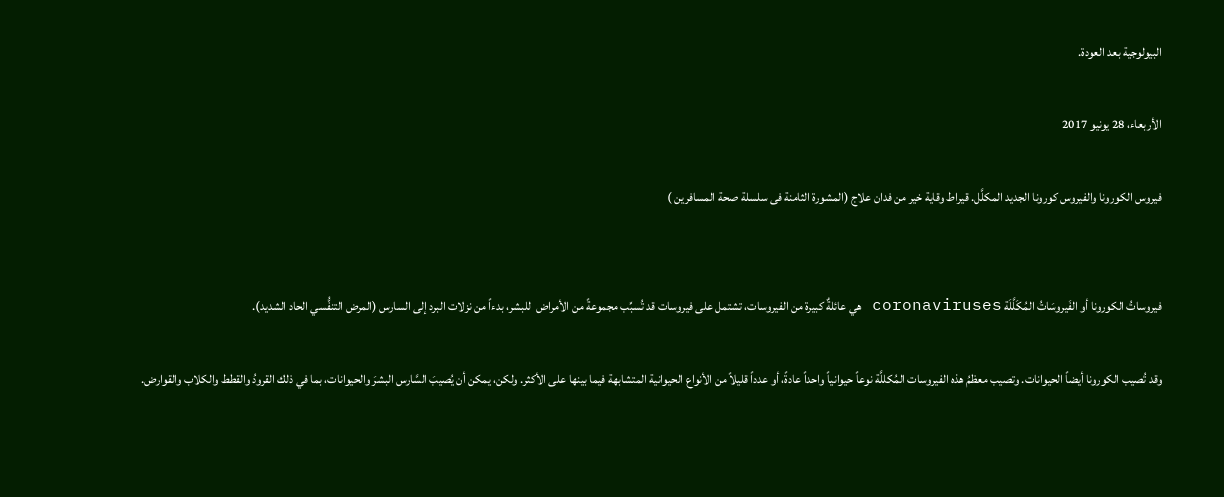البيولوجية بعد العودة.

الأربعاء، 28 يونيو 2017

فيروس الكورونا والفيروس كورونا الجديد المكلَّل. قيراط وقاية خير من فدان علاج (المشورة الثامنة فى سلسلة صحة المسافرين )


فيروساتُ الكورونا أو الفَيروسَاتُ المُكَلَّلَة coronaviruses هي عائلةٌ كبيرة من الفيروسات، تشتمل على فيروسات قد تُسبِّب مجموعةً من الأمراض  للبشر، بدءاً من نزلات البرد إلى السارس (المرض التنفُّسي الحاد الشديد).

وقد تُصيب الكورونا أيضاً الحيوانات. وتصيب معظمُ هذه الفيروسات المُكللَّة نوعاً حيوانياً واحداً عادةً، أو عدداً قليلاً من الأنواع الحيوانية المتشابهة فيما بينها على الأكثر. ولكن، يمكن أن يُصيبَ السَّارس البشرَ والحيوانات، بما في ذلك القرودُ والقطط والكلاب والقوارض.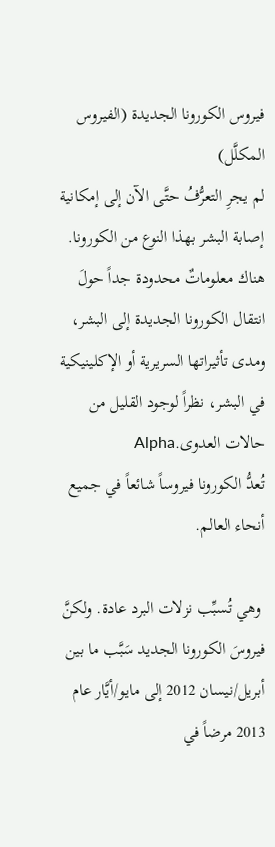فيروس الكورونا الجديدة (الفيروس المكلَّل)
لم يجرِ التعرُّفُ حتَّى الآن إلى إمكانية إصابة البشر بهذا النوع من الكورونا.
هناك معلوماتٌ محدودة جداً حولَ انتقال الكورونا الجديدة إلى البشر، ومدى تأثيراتها السريرية أو الإكلينيكية في البشر، نظراً لوجود القليل من حالات العدوى.Alpha
تُعدُّ الكورونا فيروساً شائعاً في جميع أنحاء العالم.

 وهي تُسبِّب نزلات البرد عادة. ولكنَّ فيروسَ الكورونا الجديد سَبَّب ما بين أبريل/نيسان 2012 إلى مايو/أيَّار عام 2013 مرضاً في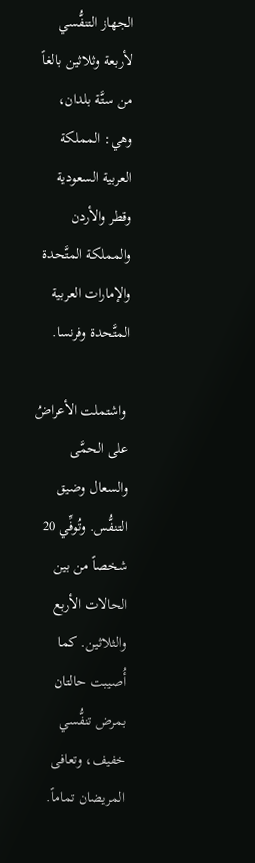الجهاز التنفُّسي لأربعة وثلاثين بالغاً من ستَّة بلدان، وهي: المملكة العربية السعودية وقطر والأردن والمملكة المتَّحدة والإمارات العربية المتَّحدة وفرنسا.

 واشتملت الأعراضُ على الحمَّى والسعال وضيق التنفُّس. وتُوفِّي 20 شخصاً من بين الحالات الأربع والثلاثين. كما أُصيبت حالتان بمرض تنفُّسي خفيف، وتعافى المريضان تماماً.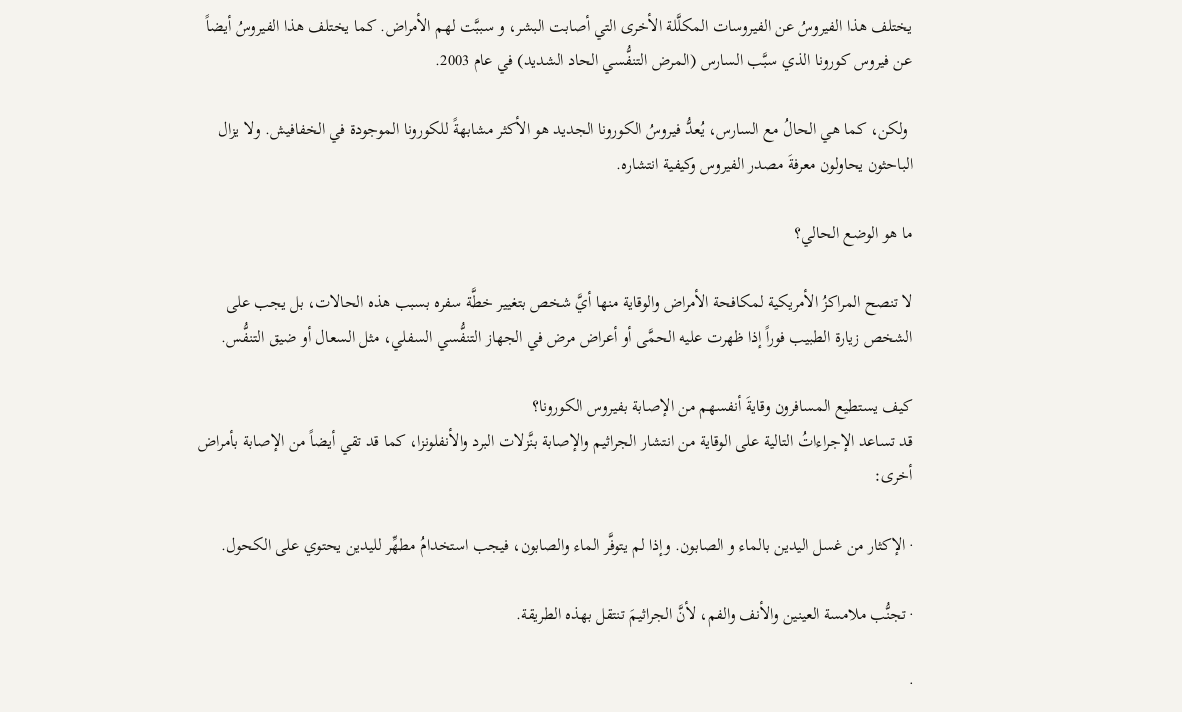يختلف هذا الفيروسُ عن الفيروسات المكلَّلة الأخرى التي أصابت البشر، و سببَّت لهم الأمراض. كما يختلف هذا الفيروسُ أيضاً عن فيروس كورونا الذي سبَّب السارس (المرض التنفُّسي الحاد الشديد) في عام 2003.

 ولكن، كما هي الحالُ مع السارس، يُعدُّ فيروسُ الكورونا الجديد هو الأكثر مشابهةً للكورونا الموجودة في الخفافيش. ولا يزال الباحثون يحاولون معرفةَ مصدر الفيروس وكيفية انتشاره.

ما هو الوضع الحالي؟

لا تنصح المراكزُ الأمريكية لمكافحة الأمراض والوقاية منها أيَّ شخص بتغيير خطَّة سفره بسبب هذه الحالات، بل يجب على الشخص زيارة الطبيب فوراً إذا ظهرت عليه الحمَّى أو أعراض مرض في الجهاز التنفُّسي السفلي، مثل السعال أو ضيق التنفُّس.

كيف يستطيع المسافرون وقايةَ أنفسهم من الإصابة بفيروس الكورونا؟
قد تساعد الإجراءاتُ التالية على الوقاية من انتشار الجراثيم والإصابة بنَّزلات البرد والأنفلونزا، كما قد تقي أيضاً من الإصابة بأمراض أخرى:

· الإكثار من غسل اليدين بالماء و الصابون. وإذا لم يتوفَّر الماء والصابون، فيجب استخدامُ مطهِّر لليدين يحتوي على الكحول.

· تجنُّب ملامسة العينين والأنف والفم، لأنَّ الجراثيمَ تنتقل بهذه الطريقة.

·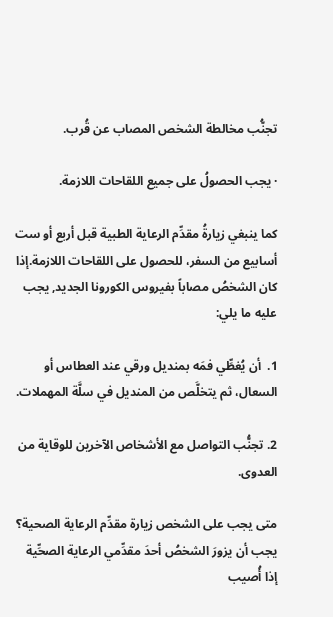تجنُّب مخالطة الشخص المصاب عن قُرب.

· يجب الحصولُ على جميع اللقاحات اللازمة.

كما ينبغي زيارةُ مقدِّم الرعاية الطبية قبل أربع أو ست أسابيع من السفر، للحصول على اللقاحات اللازمة.إذا كان الشخصُ مصاباً بفيروس الكورونا الجديد, يجب عليه ما يلي:

1.  أن يُغطِّي فمَه بمنديل ورقي عند العطاس أو السعال، ثم يتخلَّص من المنديل في سلَّة المهملات.

2. تجنُّب التواصل مع الأشخاص الآخرين للوقاية من العدوى.

متى يجب على الشخص زيارة مقدِّم الرعاية الصحية؟
يجب أن يزورَ الشخصُ أحدَ مقدِّمي الرعاية الصحِّية إذا أُصيب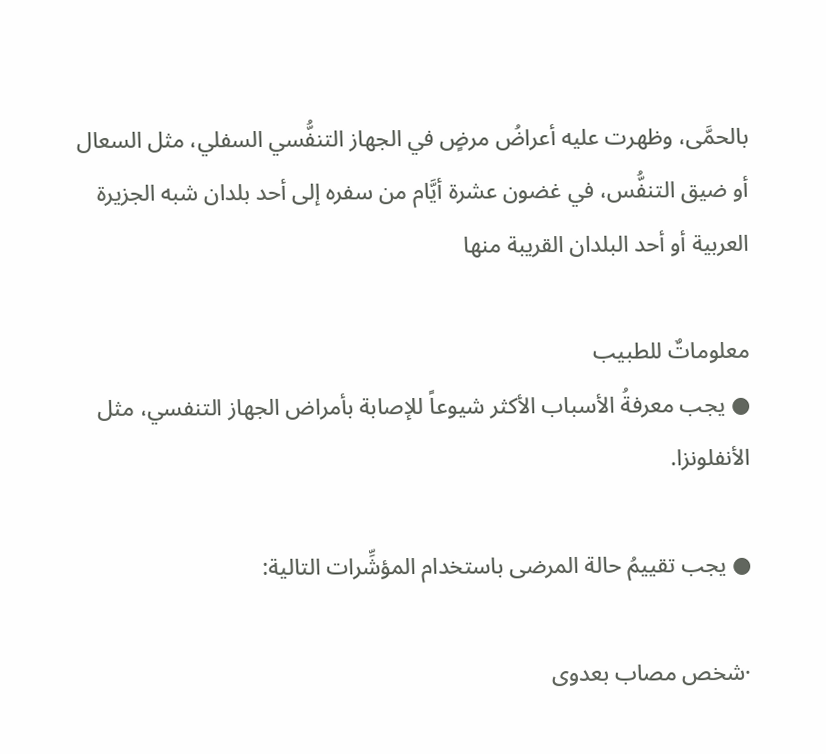بالحمَّى، وظهرت عليه أعراضُ مرضٍ في الجهاز التنفُّسي السفلي، مثل السعال أو ضيق التنفُّس، في غضون عشرة أيَّام من سفره إلى أحد بلدان شبه الجزيرة العربية أو أحد البلدان القريبة منها

معلوماتٌ للطبيب
● يجب معرفةُ الأسباب الأكثر شيوعاً للإصابة بأمراض الجهاز التنفسي، مثل الأنفلونزا.

● يجب تقييمُ حالة المرضى باستخدام المؤشِّرات التالية:

·شخص مصاب بعدوى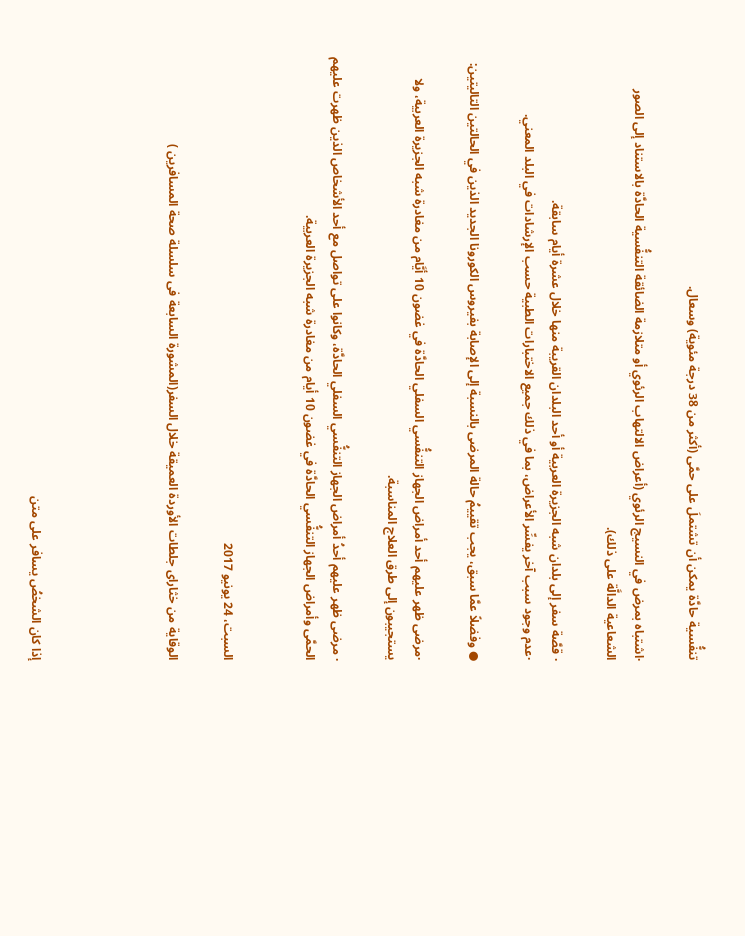تنفُّسية حادَّة يمكن أن تشتملَ على حمَّى (أكثر من 38 درجة مئوية) وسعال.

·اشتباه بمرض في النسيج الرئوي (أعراض الالتهاب الرئوي أو متلازمة الضائقة التنفُّسية الحادَّة بالاستناد إلى الصور الشعاعية الدالَّة على ذلك).

· قصَّة سفر إلى بلدان شبه الجزيرة العربية أو أحد البلدان القريبة منها خلال عشرة أيام سابقة.
·عدم وجود سبب آخر يفسِّر الأعراض، بما في ذلك جميع الاختبارات الطبية حسب الإرشادات في البلد المعني.

● وفضلاً عمَّا سبق، يجب تقييمُ حالة المرضى بالنسبة إلى الإصابة بفيروس الكورونا الجديد الذين في الحالتين التاليتين:

·مرضى ظهر عليهم أحد أمراض الجهاز التنفُّسي السفلي الحادَّة في غضون 10 أيَّام من مغادرة شبه الجزيرة العربية، ولا يستجيبون إلى طرق العلاج المناسبة.

· مرضى ظهر عليهم أحدُ أمراض الجهاز التنفُّسي السفلي الحادَّة، وكانوا على تواصل مع أحد الأشخاص الذين ظهرت عليهم الحمَّى وأمراض الجهاز التنفُّسي الحادَّة في غضون 10 أيام من مغادرة شبه الجزيرة العربية.


السبت، 24 يونيو 2017

الوقاية من خثاراى جلطات الأوردة العميقة خلال السفر(المشورة السابعة فى سلسلة صحة المسافرين )




إذا كان الشخصُ يسافر على متن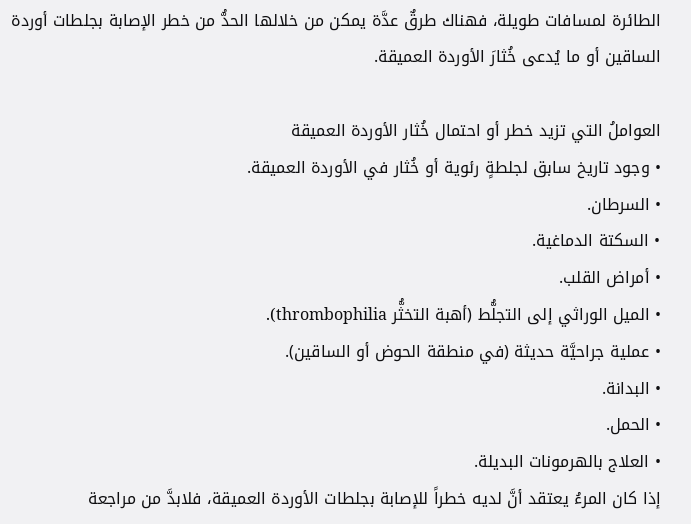الطائرة لمسافات طويلة، فهناك طرقٌ عدَّة يمكن من خلالها الحدُّ من خطر الإصابة بجلطات أوردة الساقين أو ما يُدعى خُثارَ الأوردة العميقة.

العواملُ التي تزيد خطر أو احتمال خُثار الأوردة العميقة
• وجود تاريخ سابق لجلطةٍ رئوية أو خُثار في الأوردة العميقة.
• السرطان.
• السكتة الدماغية.
• أمراض القلب.
• الميل الوراثي إلى التجلُّط (أهبة التخثُّر thrombophilia).
• عملية جراحيَّة حديثة (في منطقة الحوض أو الساقين).
• البدانة.
• الحمل.
• العلاج بالهرمونات البديلة.
إذا كان المرءُ يعتقد أنَّ لديه خطراً للإصابة بجلطات الأوردة العميقة، فلابدَّ من مراجعة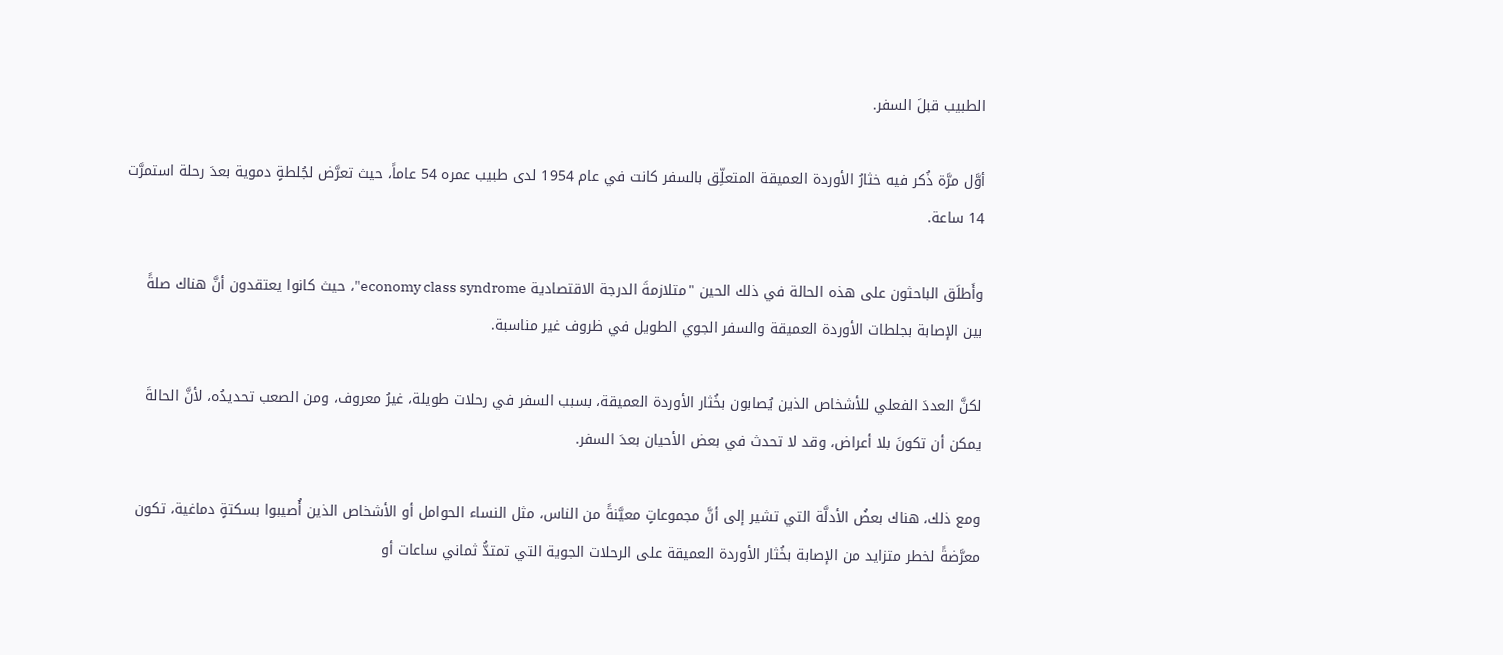الطبيب قبلَ السفر.

أوَّل مرَّة ذُكر فيه خثارُ الأوردة العميقة المتعلِّق بالسفر كانت في عام 1954 لدى طبيب عمره 54 عاماً، حيث تعرَّض لجُلطةٍ دموية بعدَ رحلة استمرَّت 14 ساعة.

وأَطلَق الباحثون على هذه الحالة في ذلك الحين "متلازمةَ الدرجة الاقتصادية economy class syndrome"، حيث كانوا يعتقدون أنَّ هناك صلةً بين الإصابة بجلطات الأوردة العميقة والسفر الجوي الطويل في ظروف غير مناسبة.

لكنَّ العددَ الفعلي للأشخاص الذين يُصابون بخُثار الأوردة العميقة، بسبب السفر في رحلات طويلة، غيرُ معروف، ومن الصعب تحديدُه، لأنَّ الحالةَ يمكن أن تكونَ بلا أعراض، وقد لا تحدث في بعض الأحيان بعدَ السفر.

ومع ذلك، هناك بعضُ الأدلَّة التي تشير إلى أنَّ مجموعاتٍ معيَّنةً من الناس، مثل النساء الحوامل أو الأشخاص الذين أُصيبوا بسكتةٍ دماغية، تكون معرَّضةً لخطر متزايد من الإصابة بخُثار الأوردة العميقة على الرحلات الجوية التي تمتدُّ ثماني ساعات أو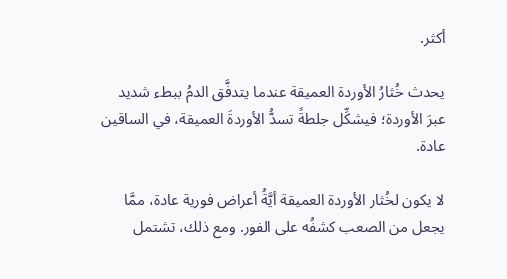أكثر.

يحدث خُثارُ الأوردة العميقة عندما يتدفَّق الدمُ ببطء شديد عبرَ الأوردة؛ فيشكِّل جلطةً تسدُّ الأوردةَ العميقة، في الساقين عادة.

لا يكون لخُثار الأوردة العميقة أيَّةُ أعراض فورية عادة، ممَّا يجعل من الصعب كشفُه على الفور. ومع ذلك، تشتمل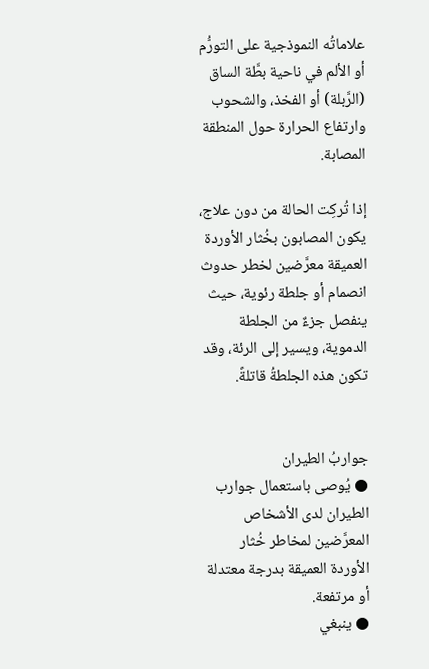علاماتُه النموذجية على التورُّم أو الألم في ناحية بطَّة الساق (الرَّبلة) أو الفخذ، والشحوب وارتفاع الحرارة حول المنطقة المصابة.

إذا تُركِت الحالة من دون علاج، يكون المصابون بخُثار الأوردة العميقة معرَّضين لخطر حدوث انصمام أو جلطة رئوية، حيث ينفصل جزءٌ من الجلطة الدموية، ويسير إلى الرئة، وقد تكون هذه الجلطةُ قاتلةً.


جواربُ الطيران
● يُوصى باستعمال جوارب الطيران لدى الأشخاص المعرَّضين لمخاطر خُثار الأوردة العميقة بدرجة معتدلة أو مرتفعة.
● ينبغي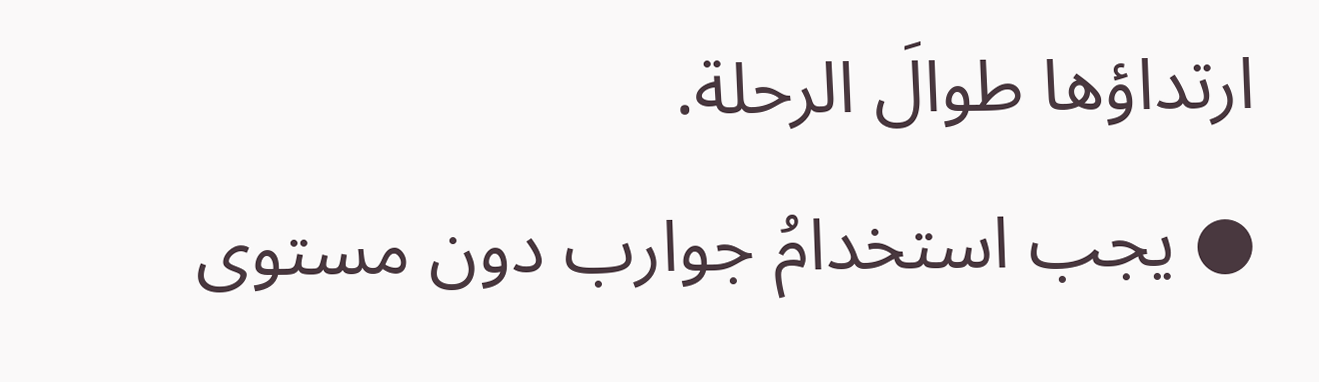ارتداؤها طوالَ الرحلة.
● يجب استخدامُ جوارب دون مستوى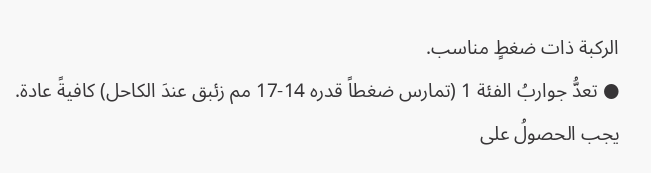الركبة ذات ضغطٍ مناسب.
● تعدُّ جواربُ الفئة 1 (تمارس ضغطاً قدره 14-17 مم زئبق عندَ الكاحل) كافيةً عادة.
يجب الحصولُ على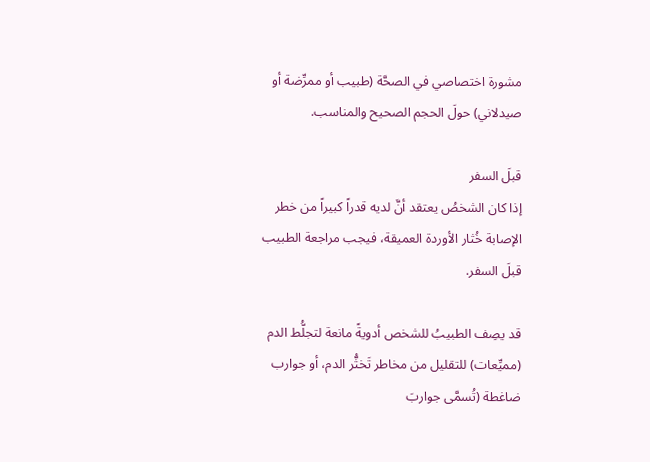مشورة اختصاصي في الصحَّة (طبيب أو ممرِّضة أو صيدلاني) حولَ الحجم الصحيح والمناسب.

قبلَ السفر
إذا كان الشخصُ يعتقد أنَّ لديه قدراً كبيراً من خطر الإصابة خُثار الأوردة العميقة، فيجب مراجعة الطبيب قبلَ السفر.

قد يصِف الطبيبُ للشخص أدويةً مانعة لتجلُّط الدم (مميِّعات) للتقليل من مخاطر تَخثُّر الدم، أو جوارب ضاغطة (تُسمَّى جواربَ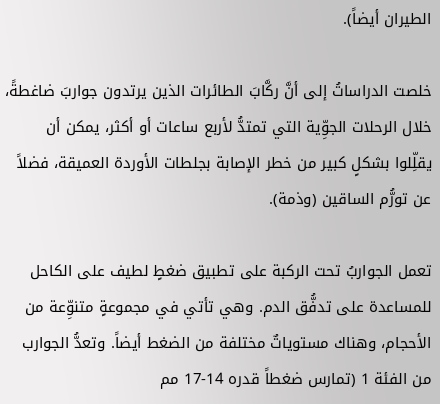الطيران أيضاً).

خلصت الدراساتُ إلى أنَّ ركَّابَ الطائرات الذين يرتدون جواربَ ضاغطةً، خلال الرحلات الجوِّية التي تمتدُّ لأربع ساعات أو أكثر، يمكن أن يقلِّلوا بشكلٍ كبير من خطر الإصابة بجلطات الأوردة العميقة، فضلاً عن تورُّم الساقين (وذمة).

تعمل الجواربُ تحت الركبة على تطبيق ضغطٍ لطيف على الكاحل للمساعدة على تدفُّق الدم. وهي تأتي في مجموعةٍ متنوِّعة من الأحجام، وهناك مستوياتٌ مختلفة من الضغط أيضاً. وتعدُّ الجوارب من الفئة 1 (تمارس ضغطاً قدره 14-17 مم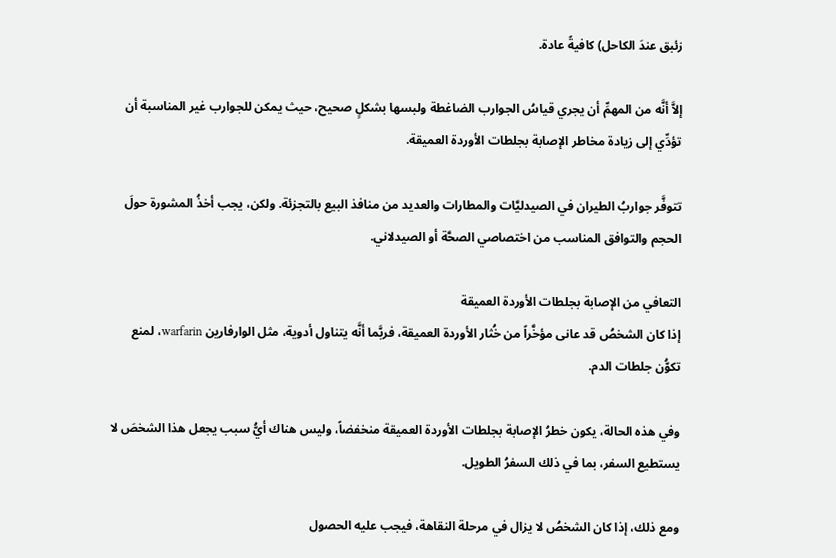زئبق عندَ الكاحل) كافيةً عادة.

إلاَّ أنَّه من المهمِّ أن يجري قياسُ الجوارب الضاغطة ولبسها بشكلٍ صحيح، حيث يمكن للجوارب غير المناسبة أن تؤدِّي إلى زيادة مخاطر الإصابة بجلطات الأوردة العميقة.

تتوفَّر جواربُ الطيران في الصيدليَّات والمطارات والعديد من منافذ البيع بالتجزئة. ولكن، يجب أخذُ المشورة حولَ الحجم والتوافق المناسب من اختصاصي الصحَّة أو الصيدلاني.

التعافي من الإصابة بجلطات الأوردة العميقة
إذا كان الشخصُ قد عانى مؤخَّراً من خُثار الأوردة العميقة، فربَّما أنَّه يتناول أدوية، مثل الوارفارين warfarin، لمنع تكوُّن جلطات الدم.

وفي هذه الحالة، يكون خطرُ الإصابة بجلطات الأوردة العميقة منخفضاً، وليس هناك أيُّ سبب يجعل هذا الشخصَ لا يستطيع السفر، بما في ذلك السفرُ الطويل.

ومع ذلك، إذا كان الشخصُ لا يزال في مرحلة النقاهة، فيجب عليه الحصول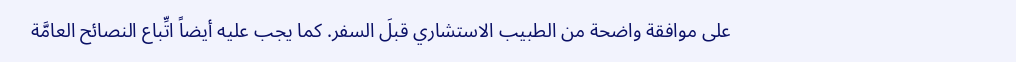على موافقة واضحة من الطبيب الاستشاري قبلَ السفر. كما يجب عليه أيضاً اتِّباع النصائح العامَّة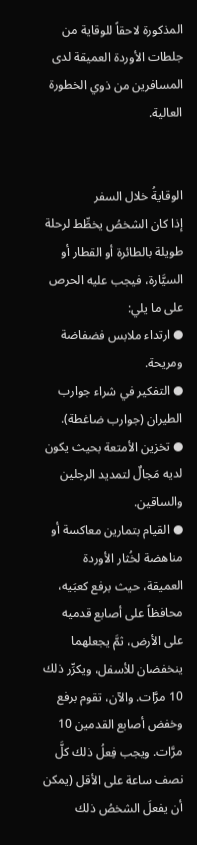المذكورة لاحقاً للوقاية من جلطات الأوردة العميقة لدى المسافرين من ذوي الخطورة العالية.


الوقايةُ خلال السفر
إذا كان الشخصُ يخطِّط لرحلة طويلة بالطائرة أو القطار أو السيَّارة، فيجب عليه الحرص على ما يلي:
● ارتداء ملابس فضفاضة ومريحة.
● التفكير في شراء جوارب الطيران (جوارب ضاغطة).
● تخزين الأمتعة بحيث يكون لديه مَجالٌ لتمديد الرجلين والساقين.
● القيام بتمارين معاكسة أو مناهضة لخُثار الأوردة العميقة، حيث برفع كعبَيه، محافظاً على أصابع قدميه على الأرض، ثمَّ يجعلهما ينخفضان للأسفل، ويكرِّر ذلك 10 مرَّات. والآن، تقوم برفع وخفض أصابع القدمين 10 مرَّات. ويجب فِعلُ ذلك كلَّ نصف ساعة على الأقل (يمكن أن يفعلَ الشخصُ ذلك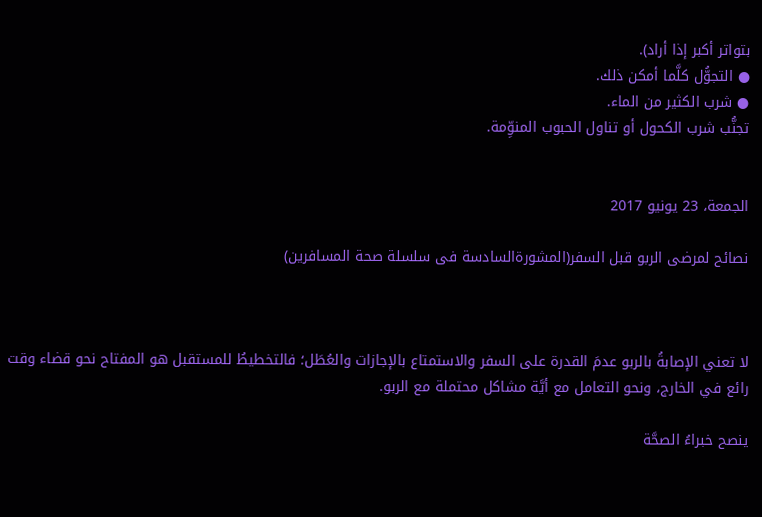بتواتر أكبر إذا أراد).
● التجوُّل كلَّما أمكن ذلك.
● شرب الكثير من الماء.
تجنُّب شرب الكحول أو تناول الحبوب المنوِّمة.


الجمعة، 23 يونيو 2017

نصائح لمرضى الربو قبل السفر(المشورةالسادسة فى سلسلة صحة المسافرين)



لا تعني الإصابةُ بالربو عدمَ القدرة على السفر والاستمتاع بالإجازات والعُطَل؛ فالتخطيطُ للمستقبل هو المفتاح نحو قضاء وقت رائع في الخارج، ونحو التعامل مع أيَّة مشاكل محتملة مع الربو.

ينصح خبراءُ الصحَّة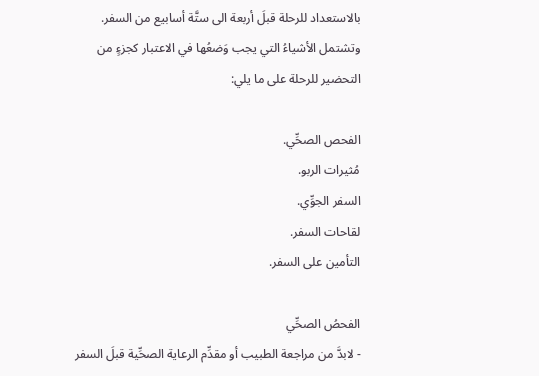بالاستعداد للرحلة قبلَ أربعة الى ستَّة أسابيع من السفر. وتشتمل الأشياءُ التي يجب وَضعُها في الاعتبار كجزءٍ من التحضير للرحلة على ما يلي:

الفحص الصحِّي.
مُثيرات الربو.
السفر الجوِّي.
لقاحات السفر.
التأمين على السفر.

الفحصُ الصحِّي
- لابدَّ من مراجعة الطبيب أو مقدِّم الرعاية الصحِّية قبلَ السفر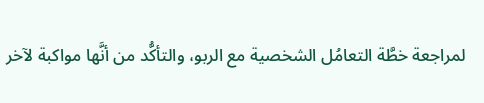لمراجعة خطَّة التعامُل الشخصية مع الربو، والتأكُّد من أنَّها مواكبة لآخر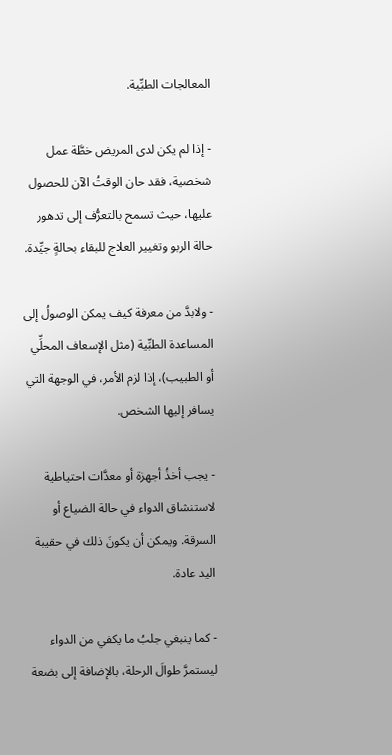المعالجات الطبِّية.

- إذا لم يكن لدى المريض خطَّة عمل شخصية، فقد حان الوقتُ الآن للحصول عليها، حيث تسمح بالتعرُّف إلى تدهور حالة الربو وتغيير العلاج للبقاء بحالةٍ جيِّدة.

- ولابدَّ من معرفة كيف يمكن الوصولُ إلى المساعدة الطبِّية (مثل الإسعاف المحلِّي أو الطبيب)، إذا لزم الأمر، في الوجهة التي يسافر إليها الشخص.

- يجب أخذُ أجهزة أو معدَّات احتياطية لاستنشاق الدواء في حالة الضياع أو السرقة. ويمكن أن يكونَ ذلك في حقيبة اليد عادة.

- كما ينبغي جلبُ ما يكفي من الدواء ليستمرَّ طوالَ الرحلة، بالإضافة إلى بضعة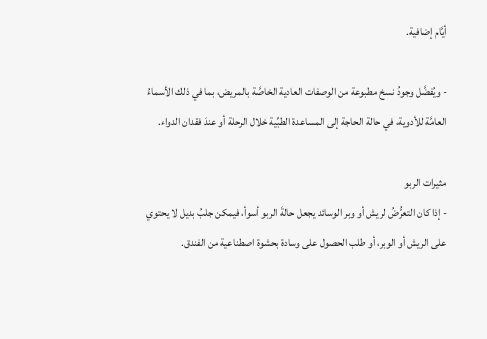أيَّام إضافية.

- ويُفضَّل وجودُ نسخ مطبوعة من الوصفات العادية الخاصَّة بالمريض، بما في ذلك الأسماءُ العامَّة للأدوية، في حالة الحاجة إلى المساعدة الطبِّية خلال الرحلة أو عندَ فقدان الدواء.

مثيرات الربو
- إذا كان التعرُّضُ لريش أو وبر الوسائد يجعل حالةَ الربو أسوأ، فيمكن جلبُ بديل لا يحتوي على الريش أو الوبر، أو طلب الحصول على وسادة بحشوة اصطناعية من الفندق.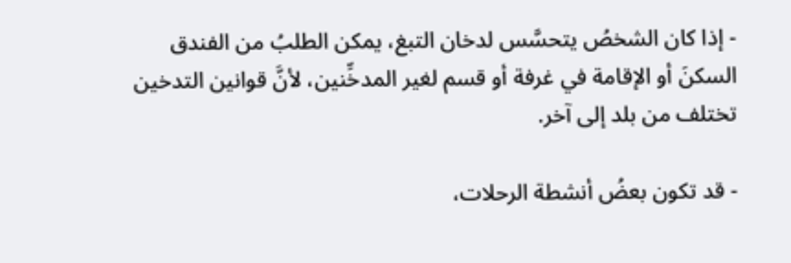- إذا كان الشخصُ يتحسَّس لدخان التبغ، يمكن الطلبُ من الفندق السكنَ أو الإقامة في غرفة أو قسم لغير المدخِّنين، لأنَّ قوانين التدخين تختلف من بلد إلى آخر.

- قد تكون بعضُ أنشطة الرحلات،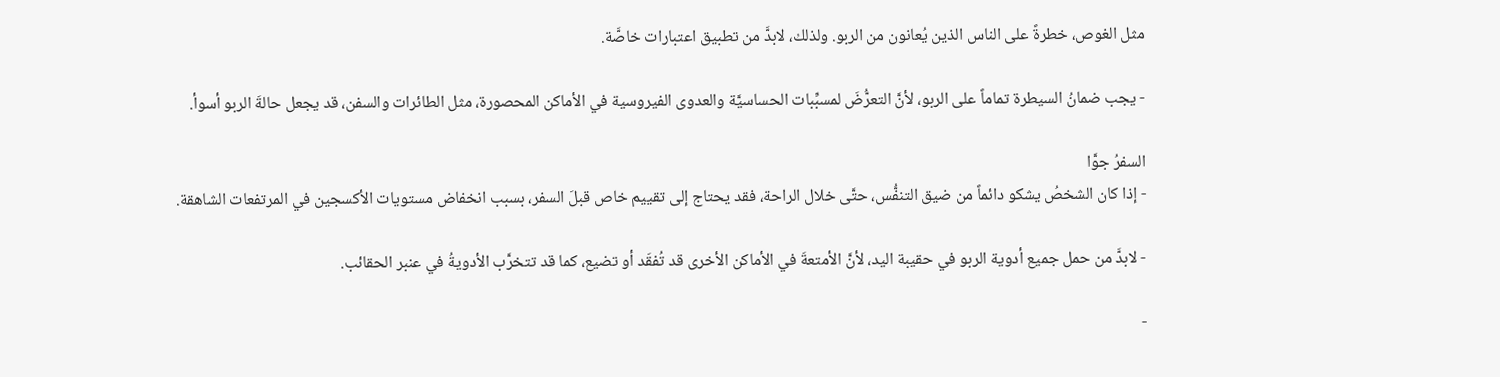مثل الغوص، خطرةً على الناس الذين يُعانون من الربو. ولذلك، لابدَّ من تطبيق اعتبارات خاصَّة.

- يجب ضمانُ السيطرة تماماً على الربو، لأنَّ التعرُّضَ لمسبِّبات الحساسيَّة والعدوى الفيروسية في الأماكن المحصورة، مثل الطائرات والسفن، قد يجعل حالةَ الربو أسوأ.

السفرُ جوَّا
- إذا كان الشخصُ يشكو دائماً من ضيق التنفُّس، حتَّى خلال الراحة، فقد يحتاج إلى تقييم خاص قبلَ السفر، بسبب انخفاض مستويات الأكسجين في المرتفعات الشاهقة.

- لابدَّ من حمل جميع أدوية الربو في حقيبة اليد، لأنَّ الأمتعةَ في الأماكن الأخرى قد تُفقَد أو تضيع، كما قد تتخرَّب الأدويةُ في عنبر الحقائب.

-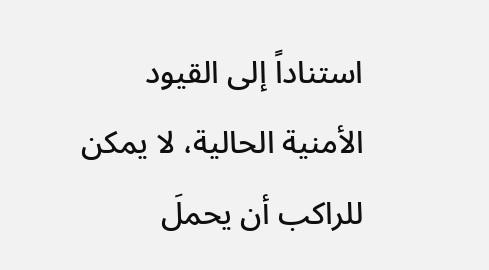استناداً إلى القيود الأمنية الحالية، لا يمكن للراكب أن يحملَ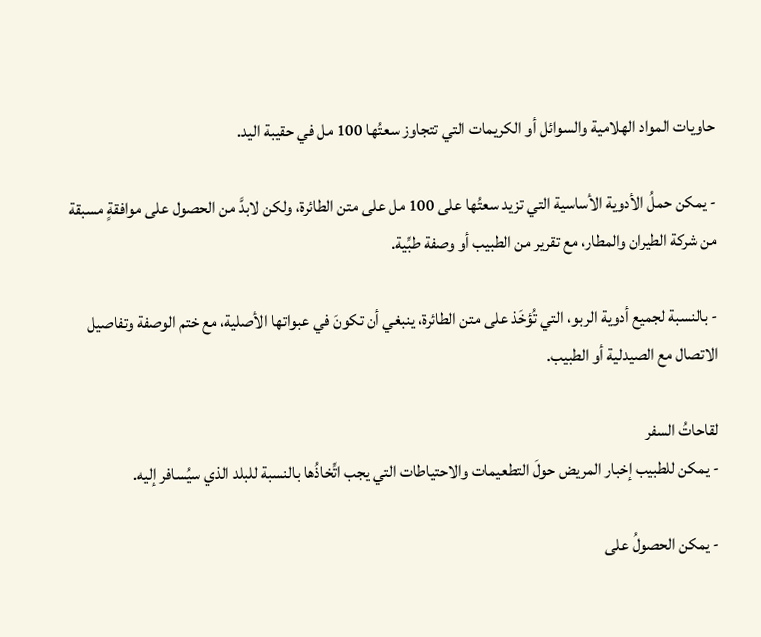حاويات المواد الهلامية والسوائل أو الكريمات التي تتجاوز سعتُها 100 مل في حقيبة اليد.

- يمكن حملُ الأدوية الأساسية التي تزيد سعتُها على 100 مل على متن الطائرة، ولكن لابدَّ من الحصول على موافقةٍ مسبقة من شركة الطيران والمطار، مع تقرير من الطبيب أو وصفة طبِّية.

- بالنسبة لجميع أدوية الربو، التي تُؤخَذ على متن الطائرة، ينبغي أن تكونَ في عبواتها الأصلية، مع ختم الوصفة وتفاصيل الاتصال مع الصيدلية أو الطبيب.

لقاحاتُ السفر
- يمكن للطبيب إخبار المريض حولَ التطعيمات والاحتياطات التي يجب اتِّخاذُها بالنسبة للبلد الذي سيُسافر إليه.

- يمكن الحصولُ على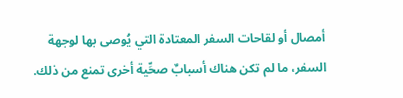أمصال أو لقاحات السفر المعتادة التي يُوصى بها لوجهة السفر، ما لم تكن هناك أسبابٌ صحِّية أخرى تمنع من ذلك.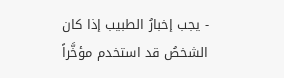- يجب إخبارُ الطبيب إذا كان الشخصُ قد استخدم مؤخَّراً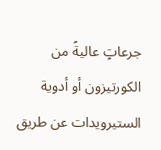جرعاتٍ عاليةً من الكورتيزون أو أدوية الستيرويدات عن طريق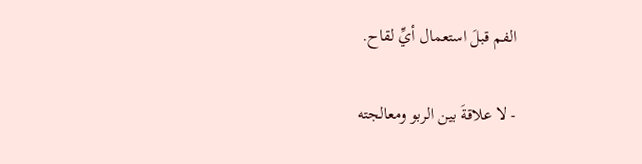الفم قبلَ استعمال أيِّ لقاح.

- لا علاقةَ بين الربو ومعالجته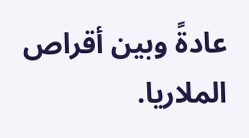عادةً وبين أقراص الملاريا.